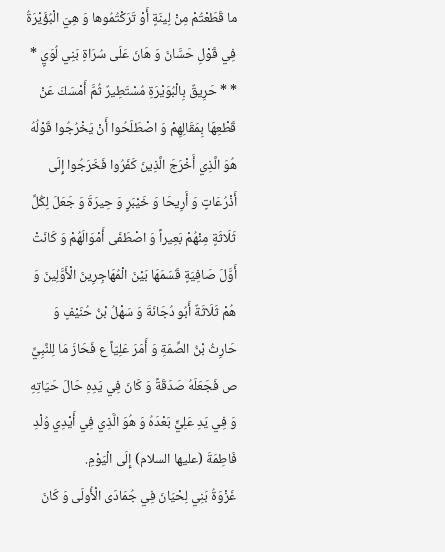ما قَطَعْتُمْ مِنْ لِينَةٍ أَوْ تَرَكْتُمُوها وَ هِيَ الْبُؤَيْرَةُ فِي قَوْلِ حَسَّانَ وَ هَانَ عَلَى سُرَاةِ بَنِي لُوَيٍ * * * حَرِيقٌ بِالْبُوَيْرَةِ مُسْتَطِيرٌ ثُمَّ أَمْسَكَ عَنْ قَطْعِهَا بِمَقَالِهِمْ وَ اصْطَلَحُوا أَنْ يَخْرُجُوا قَوْلُهُ هُوَ الَّذِي أَخْرَجَ الَّذِينَ كَفَرُوا فَخَرَجُوا إِلَى أَذْرُعَاتٍ وَ أَرِيحَا وَ خَيْبَرٍ وَ حِيرَةَ وَ جَعَلَ لِكُلِّ ثَلَاثَةٍ مِنْهُمْ بَعِيراً وَ اصْطَفَى أَمْوَالَهُمْ وَ كَانَتْ أَوَّلَ صَافِيَةٍ قَسَمَهَا بَيْنَ الْمُهَاجِرِينَ الْأَوَّلِينَ وَ هُمْ ثَلَاثَةٌ أَبُو دُجَانَةَ وَ سَهْلُ بْنُ حُنَيْفٍ وَ حَارِثُ بْنُ الصِّمَةِ وَ أَمَرَ عَلِيّاً ع فَحَازَ مَا لِلنَّبِيِّ ص فَجَعَلَهُ صَدَقَةً وَ كَانَ فِي يَدِهِ حَالَ حَيَاتِهِ وَ فِي يَدِ عَلِيٍّ بَعْدَهُ وَ هُوَ الَّذِي فِي أَيْدِي وُلْدِ فَاطِمَةَ (عليها السلام) إِلَى الْيَوْمِ.
غَزْوَةُ بَنِي لِحْيَانَ فِي جُمَادَى الْأُولَى وَ كَانَ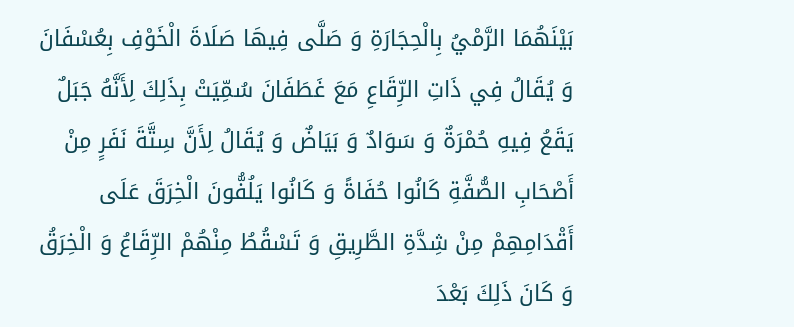بَيْنَهُمَا الرَّمْيُ بِالْحِجَارَةِ وَ صَلَّى فِيهَا صَلَاةَ الْخَوْفِ بِعُسْفَانَ وَ يُقَالُ فِي ذَاتِ الرِّقَاعِ مَعَ غَطَفَانَ سُمِّيَتْ بِذَلِكَ لِأَنَّهُ جَبَلٌ يَقَعُ فِيهِ حُمْرَةٌ وَ سَوَادٌ وَ بَيَاضٌ وَ يُقَالُ لِأَنَّ سِتَّةَ نَفَرٍ مِنْ أَصْحَابِ الصُّفَّةِ كَانُوا حُفَاةً وَ كَانُوا يَلُفُّونَ الْخِرَقَ عَلَى أَقْدَامِهِمْ مِنْ شِدَّةِ الطَّرِيقِ وَ تَسْقُطُ مِنْهُمْ الرِّقَاعُ وَ الْخِرَقُ وَ كَانَ ذَلِكَ بَعْدَ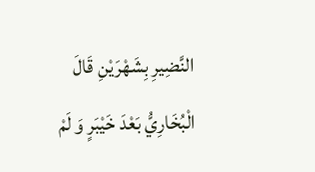النَّضِيرِ بِشَهْرَيْنِ قَالَ الْبُخَارِيُّ بَعْدَ خَيْبَرٍ وَ لَمْ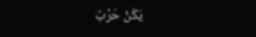يَكُنْ حَرْبٌ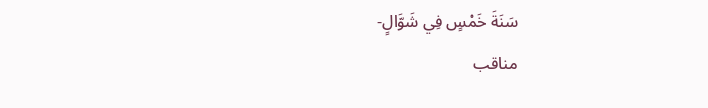سَنَةَ خَمْسٍ فِي شَوَّالٍ-
مناقب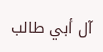آل أبي طالب